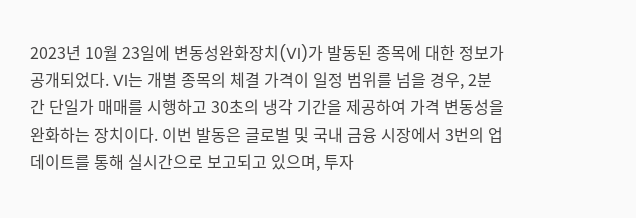2023년 10월 23일에 변동성완화장치(VI)가 발동된 종목에 대한 정보가 공개되었다. VI는 개별 종목의 체결 가격이 일정 범위를 넘을 경우, 2분간 단일가 매매를 시행하고 30초의 냉각 기간을 제공하여 가격 변동성을 완화하는 장치이다. 이번 발동은 글로벌 및 국내 금융 시장에서 3번의 업데이트를 통해 실시간으로 보고되고 있으며, 투자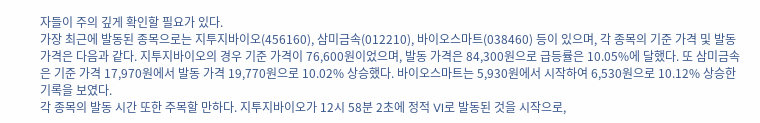자들이 주의 깊게 확인할 필요가 있다.
가장 최근에 발동된 종목으로는 지투지바이오(456160), 삼미금속(012210), 바이오스마트(038460) 등이 있으며, 각 종목의 기준 가격 및 발동 가격은 다음과 같다. 지투지바이오의 경우 기준 가격이 76,600원이었으며, 발동 가격은 84,300원으로 급등률은 10.05%에 달했다. 또 삼미금속은 기준 가격 17,970원에서 발동 가격 19,770원으로 10.02% 상승했다. 바이오스마트는 5,930원에서 시작하여 6,530원으로 10.12% 상승한 기록을 보였다.
각 종목의 발동 시간 또한 주목할 만하다. 지투지바이오가 12시 58분 2초에 정적 VI로 발동된 것을 시작으로,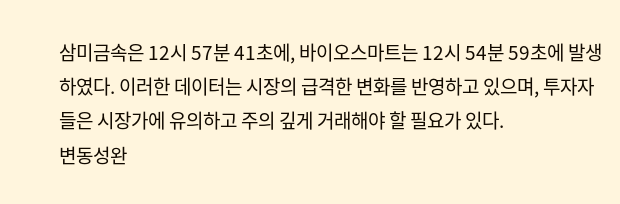삼미금속은 12시 57분 41초에, 바이오스마트는 12시 54분 59초에 발생하였다. 이러한 데이터는 시장의 급격한 변화를 반영하고 있으며, 투자자들은 시장가에 유의하고 주의 깊게 거래해야 할 필요가 있다.
변동성완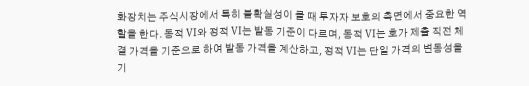화장치는 주식시장에서 특히 불확실성이 클 때 투자자 보호의 측면에서 중요한 역할을 한다. 동적 VI와 정적 VI는 발동 기준이 다르며, 동적 VI는 호가 제출 직전 체결 가격을 기준으로 하여 발동 가격을 계산하고, 정적 VI는 단일 가격의 변동성을 기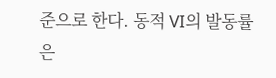준으로 한다. 동적 VI의 발동률은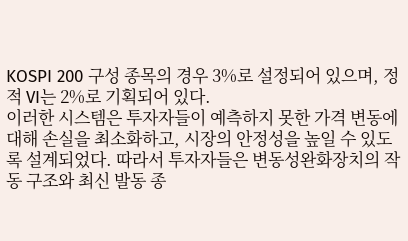KOSPI 200 구성 종목의 경우 3%로 설정되어 있으며, 정적 VI는 2%로 기획되어 있다.
이러한 시스템은 투자자들이 예측하지 못한 가격 변동에 대해 손실을 최소화하고, 시장의 안정성을 높일 수 있도록 설계되었다. 따라서 투자자들은 변동성완화장치의 작동 구조와 최신 발동 종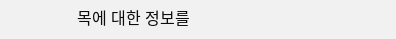목에 대한 정보를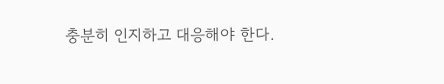충분히 인지하고 대응해야 한다.